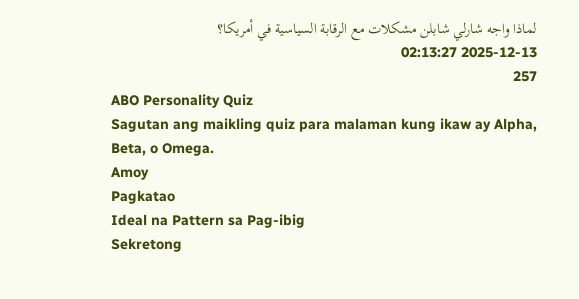لماذا واجه شارلي شابلن مشكلات مع الرقابة السياسية في أمريكا؟
2025-12-13 02:13:27
257
ABO Personality Quiz
Sagutan ang maikling quiz para malaman kung ikaw ay Alpha, Beta, o Omega.
Amoy
Pagkatao
Ideal na Pattern sa Pag-ibig
Sekretong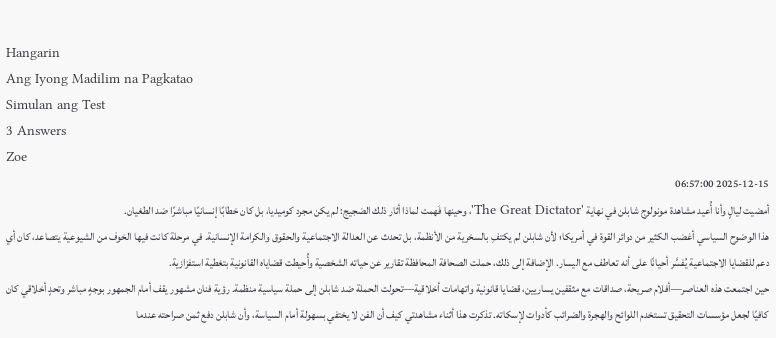Hangarin
Ang Iyong Madilim na Pagkatao
Simulan ang Test
3 Answers
Zoe
2025-12-15 06:57:00
أمضيت ليالٍ وأنا أُعيد مشاهدة مونولوج شابلن في نهاية 'The Great Dictator'، وحينها فَهمت لماذا أثار ذلك الضجيج: لم يكن مجرد كوميديا، بل كان خطابًا إنسانيًا مباشرًا ضد الطغيان.
هذا الوضوح السياسي أغضب الكثير من دوائر القوة في أمريكا؛ لأن شابلن لم يكتفِ بالسخرية من الأنظمة، بل تحدث عن العدالة الاجتماعية والحقوق والكرامة الإنسانية. في مرحلة كانت فيها الخوف من الشيوعية يتصاعد، كان أي دعم للقضايا الاجتماعية يُفسَّر أحيانًا على أنه تعاطف مع اليسار. الإضافة إلى ذلك، حملت الصحافة المحافظة تقارير عن حياته الشخصية وأُحيطت قضاياه القانونية بتغطية استفزازية.
حين اجتمعت هذه العناصر—أفلام صريحة، صداقات مع مثقفين يساريين، قضايا قانونية واتهامات أخلاقية—تحولت الحملة ضد شابلن إلى حملة سياسية منظمة. رؤية فنان مشهور يقف أمام الجمهور بوجهٍ مباشر وتحدٍ أخلاقي كان كافيًا لجعل مؤسسات التحقيق تستخدم اللوائح والهجرة والضرائب كأدوات لإسكاته. تذكرت هذا أثناء مشاهدتي كيف أن الفن لا يختفي بسهولة أمام السياسة، وأن شابلن دفع ثمن صراحته عندما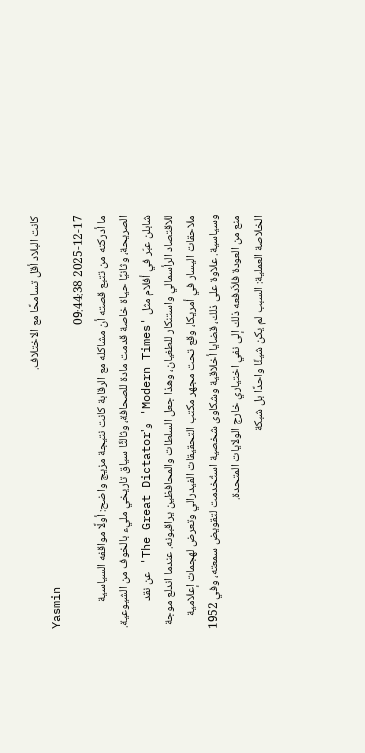كانت البلاد أقل تسامحًا مع الاختلاف.
Yasmin
2025-12-17 09:44:38
ما أدركته من تتبع قصته أن مشاكله مع الرقابة كانت نتيجة مزيج واضح: أولًا مواقفه السياسية الصريحة، وثانيًا حياة خاصة قدمت مادة للصحافة، وثالثًا سياق تاريخي مليء بالخوف من الشيوعية.
شابلن عبّر في أفلام مثل 'Modern Times' و'The Great Dictator' عن نقد للاقتصاد الرأسمالي واستنكار للطغيان، وهذا جعل السلطات والمحافظين يراقبونه. عندما اندلع موجة ملاحقات اليسار في أمريكا، وقع تحت مجهر مكتب التحقيقات الفيدرالي وتعرض لهجمات إعلامية وسياسية. علاوة على ذلك، قضايا أخلاقية وشكاوى شخصية استُخدمت لتقويض سمعته، وفي 1952 منع من العودة فلاَدفعه ذلك إلى نفي اختياري خارج الولايات المتحدة.
الخلاصة العملية: السبب لم يكن شيئًا واحدًا بل شبكة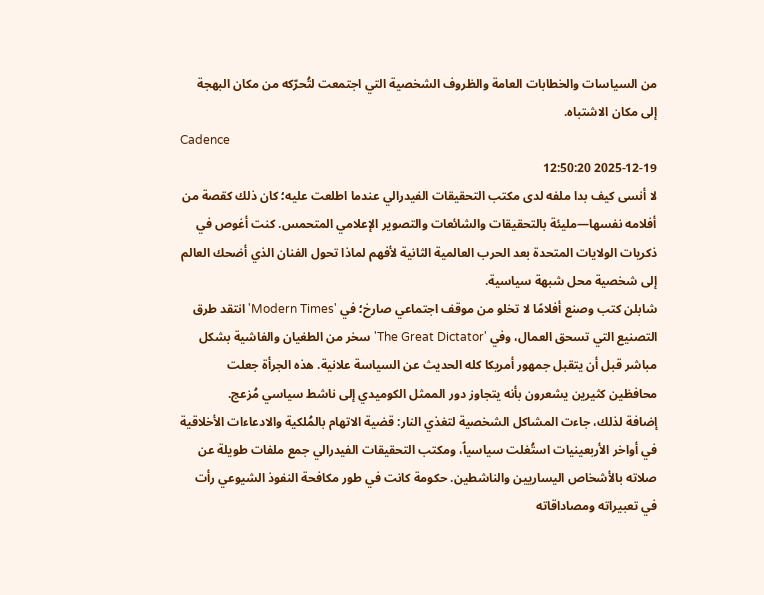من السياسات والخطابات العامة والظروف الشخصية التي اجتمعت لتُحرّكه من مكان البهجة إلى مكان الاشتباه.
Cadence
2025-12-19 12:50:20
لا أنسى كيف بدا ملفه لدى مكتب التحقيقات الفيدرالي عندما اطلعت عليه؛ كان ذلك كقصة من أفلامه نفسها—مليئة بالتحقيقات والشائعات والتصوير الإعلامي المتحمس. كنت أغوص في ذكريات الولايات المتحدة بعد الحرب العالمية الثانية لأفهم لماذا تحول الفنان الذي أضحك العالم إلى شخصية محل شبهة سياسية.
شابلن كتب وصنع أفلامًا لا تخلو من موقف اجتماعي صارخ؛ في 'Modern Times' انتقد طرق التصنيع التي تسحق العمال، وفي 'The Great Dictator' سخر من الطغيان والفاشية بشكل مباشر قبل أن يتقبل جمهور أمريكا كله الحديث عن السياسة علانية. هذه الجرأة جعلت محافظين كثيرين يشعرون بأنه يتجاوز دور الممثل الكوميدي إلى ناشط سياسي مُزعج.
إضافة لذلك، جاءت المشاكل الشخصية لتغذي النار: قضية الاتهام بالمُلكية والادعاءات الأخلاقية في أواخر الأربعينيات استُغلت سياسياً، ومكتب التحقيقات الفيدرالي جمع ملفات طويلة عن صلاته بالأشخاص اليساريين والناشطين. حكومة كانت في طور مكافحة النفوذ الشيوعي رأت في تعبيراته ومصاداقاته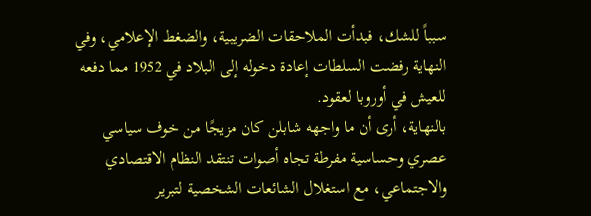سبباً للشك، فبدأت الملاحقات الضريبية، والضغط الإعلامي، وفي النهاية رفضت السلطات إعادة دخوله إلى البلاد في 1952 مما دفعه للعيش في أوروبا لعقود.
بالنهاية، أرى أن ما واجهه شابلن كان مزيجًا من خوف سياسي عصري وحساسية مفرطة تجاه أصوات تنتقد النظام الاقتصادي والاجتماعي، مع استغلال الشائعات الشخصية لتبرير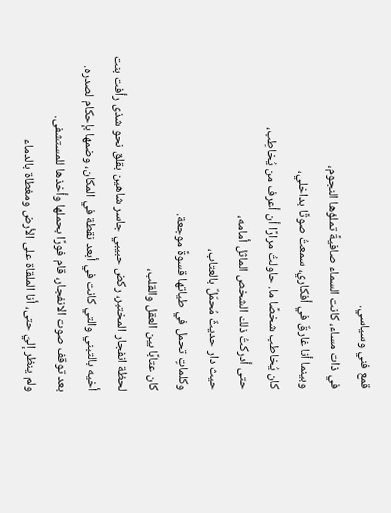قمع فني وسياسي.
في ذات مساء، كانت السماء صافيةً تملؤها النجوم،
وبينما أنا غارقٌ في أفكاري، سمعتُ صوتًا بداخلي،
كان يُخاطب شخصًا ما. حاولتُ مرارًا أن أعرف من يُخاطِب،
حتى أدركتُ ذلك الشخص الماثل أمامه،
حيث دار حديثٌ مُحمّلٌ بالعتاب،
وكلماتٍ تحمل في طياتها قسوةً موجعة.
كان عتابًا بين العقل والقلب،
لحظة انفجار المختبر، ركض حبيبي جاسر شاهين بقلق نحو شذى رأفت بنت أخيه بالتبني والتي كانت في أبعد نقطة في المكان، وضمها بإحكام لصدره.
بعد توقف صوت الانفجار، قام فورًا بحملها وأخذها للمستشفى.
ولم ينظر إليّ حتى، أنا الملقاة على الأرض ومغطاة بالدماء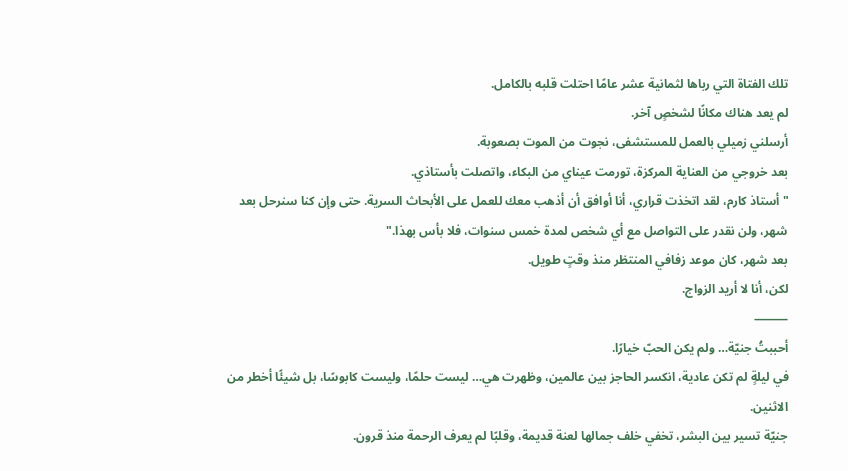تلك الفتاة التي رباها لثمانية عشر عامًا احتلت قلبه بالكامل.
لم يعد هناك مكانًا لشخصٍ آخر.
أرسلني زميلي بالعمل للمستشفى، نجوت من الموت بصعوبة.
بعد خروجي من العناية المركزة، تورمت عيناي من البكاء، واتصلت بأستاذي.
"أستاذ كارم، لقد اتخذت قراري، أنا أوافق أن أذهب معك للعمل على الأبحاث السرية. حتى وإن كنا سنرحل بعد شهر، ولن نقدر على التواصل مع أي شخص لمدة خمس سنوات، فلا بأس بهذا."
بعد شهر، كان موعد زفافي المنتظر منذ وقتٍ طويل.
لكن، أنا لا أريد الزواج.
⸻
أحببتُ جنيّة… ولم يكن الحبّ خيارًا.
في ليلةٍ لم تكن عادية، انكسر الحاجز بين عالمين، وظهرت هي… ليست حلمًا، وليست كابوسًا، بل شيئًا أخطر من الاثنين.
جنيّة تسير بين البشر، تخفي خلف جمالها لعنة قديمة، وقلبًا لم يعرف الرحمة منذ قرون.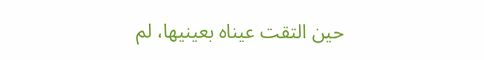حين التقت عيناه بعينيها، لم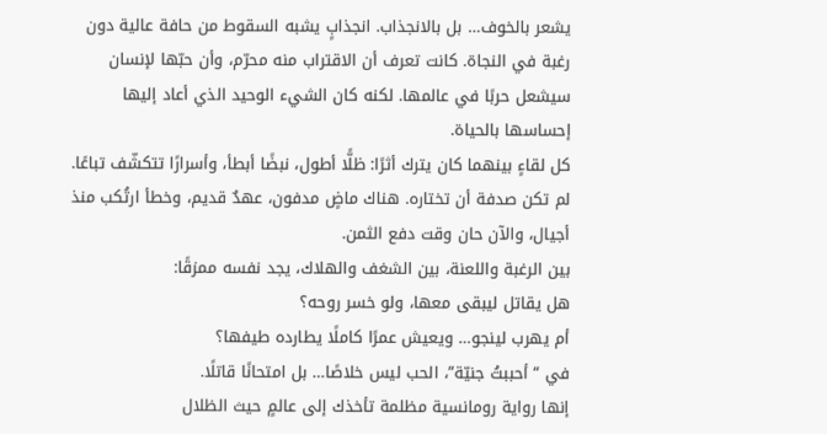يشعر بالخوف… بل بالانجذاب. انجذابٍ يشبه السقوط من حافة عالية دون رغبة في النجاة. كانت تعرف أن الاقتراب منه محرّم، وأن حبّها لإنسان سيشعل حربًا في عالمها. لكنه كان الشيء الوحيد الذي أعاد إليها إحساسها بالحياة.
كل لقاءٍ بينهما كان يترك أثرًا: ظلًّا أطول، نبضًا أبطأ، وأسرارًا تتكشّف تباعًا. لم تكن صدفة أن تختاره. هناك ماضٍ مدفون، عهدٌ قديم، وخطأ ارتُكب منذ أجيال، والآن حان وقت دفع الثمن.
بين الرغبة واللعنة، بين الشغف والهلاك، يجد نفسه ممزقًا:
هل يقاتل ليبقى معها، ولو خسر روحه؟
أم يهرب لينجو… ويعيش عمرًا كاملًا يطارده طيفها؟
في “أحببتُ جنيّة”، الحب ليس خلاصًا… بل امتحانًا قاتلًا.
إنها رواية رومانسية مظلمة تأخذك إلى عالمٍ حيث الظلال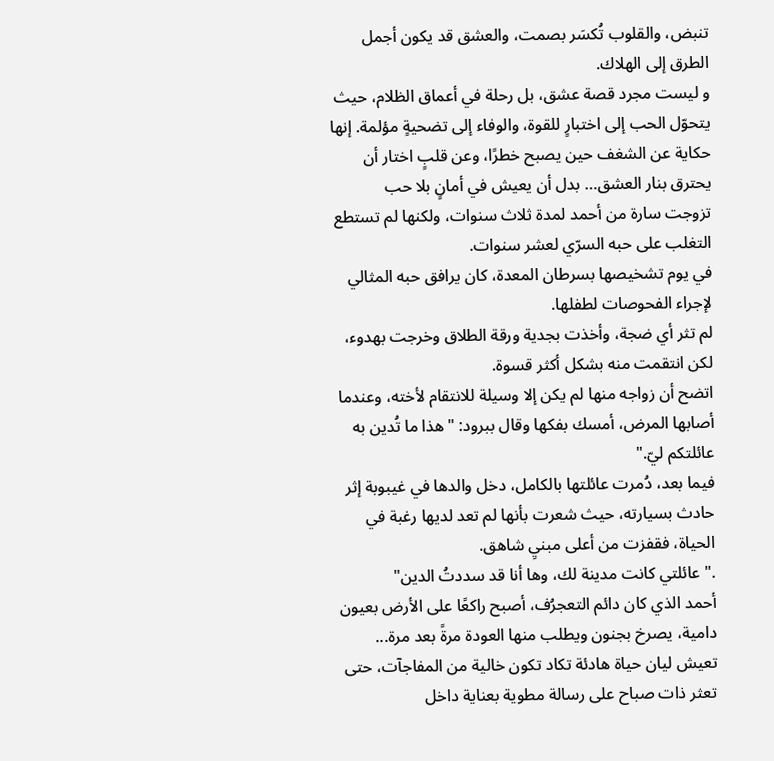تنبض، والقلوب تُكسَر بصمت، والعشق قد يكون أجمل الطرق إلى الهلاك.
و ليست مجرد قصة عشق، بل رحلة في أعماق الظلام، حيث يتحوّل الحب إلى اختبارٍ للقوة، والوفاء إلى تضحيةٍ مؤلمة. إنها حكاية عن الشغف حين يصبح خطرًا، وعن قلبٍ اختار أن يحترق بنار العشق… بدل أن يعيش في أمانٍ بلا حب
تزوجت سارة من أحمد لمدة ثلاث سنوات، ولكنها لم تستطع التغلب على حبه السرّي لعشر سنوات.
في يوم تشخيصها بسرطان المعدة، كان يرافق حبه المثالي لإجراء الفحوصات لطفلها.
لم تثر أي ضجة، وأخذت بجدية ورقة الطلاق وخرجت بهدوء، لكن انتقمت منه بشكل أكثر قسوة.
اتضح أن زواجه منها لم يكن إلا وسيلة للانتقام لأخته، وعندما أصابها المرض، أمسك بفكها وقال ببرود: "هذا ما تُدين به عائلتكم ليّ."
فيما بعد، دُمرت عائلتها بالكامل، دخل والدها في غيبوبة إثر حادث بسيارته، حيث شعرت بأنها لم تعد لديها رغبة في الحياة، فقفزت من أعلى مبنيِ شاهق.
." عائلتي كانت مدينة لك، وها أنا قد سددتُ الدين"
أحمد الذي كان دائم التعجرُف، أصبح راكعًا على الأرض بعيون دامية، يصرخ بجنون ويطلب منها العودة مرةً بعد مرة...
تعيش ليان حياة هادئة تكاد تكون خالية من المفاجآت، حتى تعثر ذات صباح على رسالة مطوية بعناية داخل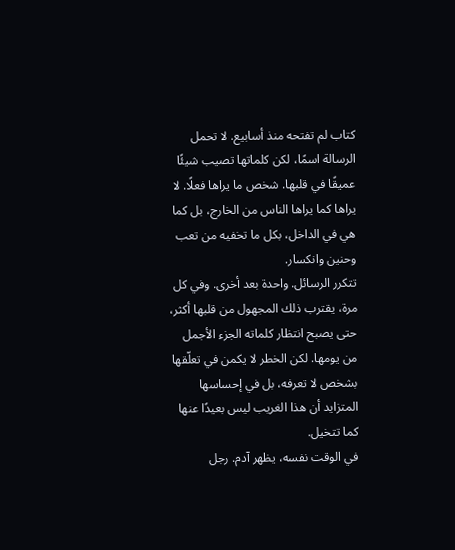كتاب لم تفتحه منذ أسابيع. لا تحمل الرسالة اسمًا، لكن كلماتها تصيب شيئًا عميقًا في قلبها. شخص ما يراها فعلًا. لا يراها كما يراها الناس من الخارج، بل كما هي في الداخل، بكل ما تخفيه من تعب وحنين وانكسار.
تتكرر الرسائل. واحدة بعد أخرى. وفي كل مرة، يقترب ذلك المجهول من قلبها أكثر، حتى يصبح انتظار كلماته الجزء الأجمل من يومها. لكن الخطر لا يكمن في تعلّقها بشخص لا تعرفه، بل في إحساسها المتزايد أن هذا الغريب ليس بعيدًا عنها كما تتخيل.
في الوقت نفسه، يظهر آدم. رجل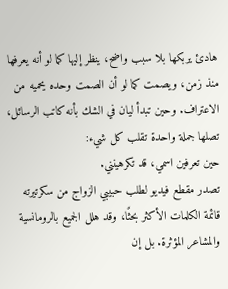هادئ يربكها بلا سبب واضح، ينظر إليها كما لو أنه يعرفها منذ زمن، ويصمت كما لو أن الصمت وحده يحميه من الاعتراف. وحين تبدأ ليان في الشك بأنه كاتب الرسائل، تصلها جملة واحدة تقلب كل شيء:
حين تعرفين اسمي، قد تكرهينني.
تصدر مقطع فيديو لطلب حبيبي الزواج من سكرتيرته قائمة الكلمات الأكثر بحثًا، وقد هلل الجميع بالرومانسية والمشاعر المؤثرة. بل إن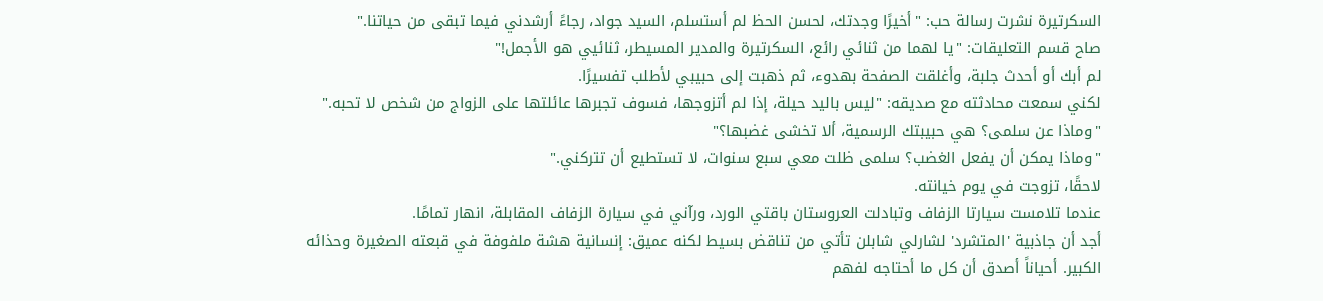السكرتيرة نشرت رسالة حب: "أخيرًا وجدتك، لحسن الحظ لم أستسلم، السيد جواد، رجاءً أرشدني فيما تبقى من حياتنا."
صاح قسم التعليقات: "يا لهما من ثنائي رائع، السكرتيرة والمدير المسيطر، ثنائيي هو الأجمل!"
لم أبك أو أحدث جلبة، وأغلقت الصفحة بهدوء، ثم ذهبت إلى حبيبي لأطلب تفسيرًا.
لكني سمعت محادثته مع صديقه: "ليس باليد حيلة، إذا لم أتزوجها، فسوف تجبرها عائلتها على الزواج من شخص لا تحبه."
"وماذا عن سلمى؟ هي حبيبتك الرسمية، ألا تخشى غضبها؟"
"وماذا يمكن أن يفعل الغضب؟ سلمى ظلت معي سبع سنوات، لا تستطيع أن تتركني."
لاحقًا، تزوجت في يوم خيانته.
عندما تلامست سيارتا الزفاف وتبادلت العروستان باقتي الورد، ورآني في سيارة الزفاف المقابلة، انهار تمامًا.
أجد أن جاذبية 'المتشرد' لشارلي شابلن تأتي من تناقض بسيط لكنه عميق: إنسانية هشة ملفوفة في قبعته الصغيرة وحذائه الكبير. أحياناً أصدق أن كل ما أحتاجه لفهم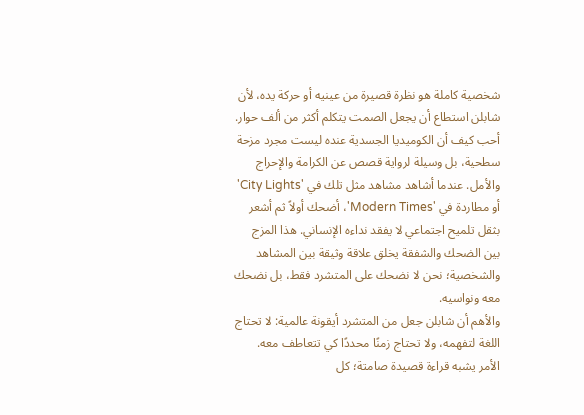شخصية كاملة هو نظرة قصيرة من عينيه أو حركة يده، لأن شابلن استطاع أن يجعل الصمت يتكلم أكثر من ألف حوار.
أحب كيف أن الكوميديا الجسدية عنده ليست مجرد مزحة سطحية، بل وسيلة لرواية قصص عن الكرامة والإحراج والأمل. عندما أشاهد مشاهد مثل تلك في 'City Lights' أو مطاردة في 'Modern Times'، أضحك أولاً ثم أشعر بثقل تلميح اجتماعي لا يفقد نداءه الإنساني. هذا المزج بين الضحك والشفقة يخلق علاقة وثيقة بين المشاهد والشخصية؛ نحن لا نضحك على المتشرد فقط، بل نضحك معه ونواسيه.
والأهم أن شابلن جعل من المتشرد أيقونة عالمية: لا تحتاج اللغة لتفهمه، ولا تحتاج زمنًا محددًا كي تتعاطف معه. الأمر يشبه قراءة قصيدة صامتة؛ كل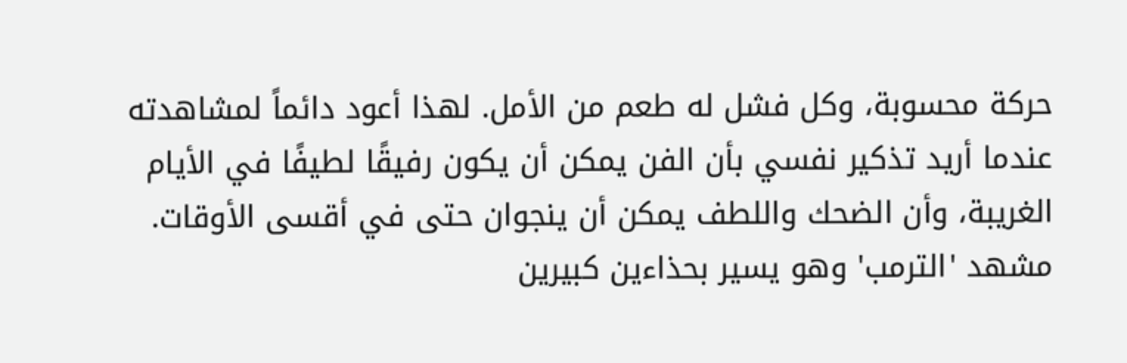حركة محسوبة، وكل فشل له طعم من الأمل. لهذا أعود دائماً لمشاهدته عندما أريد تذكير نفسي بأن الفن يمكن أن يكون رفيقًا لطيفًا في الأيام الغريبة، وأن الضحك واللطف يمكن أن ينجوان حتى في أقسى الأوقات.
مشهد 'الترمب' وهو يسير بحذاءين كبيرين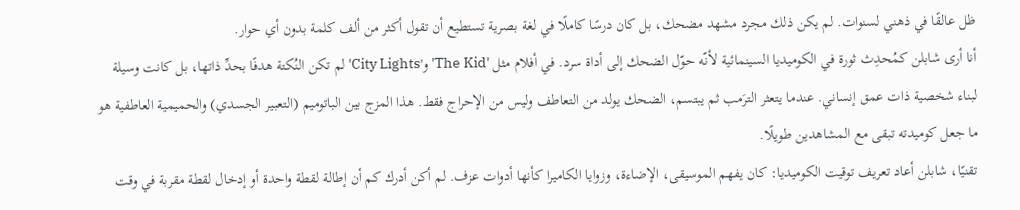ظل عالقًا في ذهني لسنوات. لم يكن ذلك مجرد مشهد مضحك، بل كان درسًا كاملًا في لغة بصرية تستطيع أن تقول أكثر من ألف كلمة بدون أي حوار.
أنا أرى شابلن كمُحدِث ثورة في الكوميديا السينمائية لأنّه حوّل الضحك إلى أداة سرد. في أفلام مثل 'The Kid' و'City Lights' لم تكن النُكتة هدفًا بحدِّ ذاتها، بل كانت وسيلة لبناء شخصية ذات عمق إنساني. عندما يتعثر الترَمب ثم يبتسم، الضحك يولد من التعاطف وليس من الإحراج فقط. هذا المزج بين الباتوميم (التعبير الجسدي) والحميمية العاطفية هو ما جعل كوميدته تبقى مع المشاهدين طويلًا.
تقنيًا، شابلن أعاد تعريف توقيت الكوميديا: كان يفهم الموسيقى، الإضاءة، وزوايا الكاميرا كأنها أدوات عزف. لم أكن أدرك كم أن إطالة لقطة واحدة أو إدخال لقطة مقربة في وقت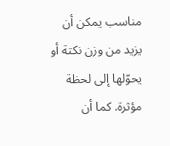مناسب يمكن أن يزيد من وزن نكتة أو يحوّلها إلى لحظة مؤثرة. كما أن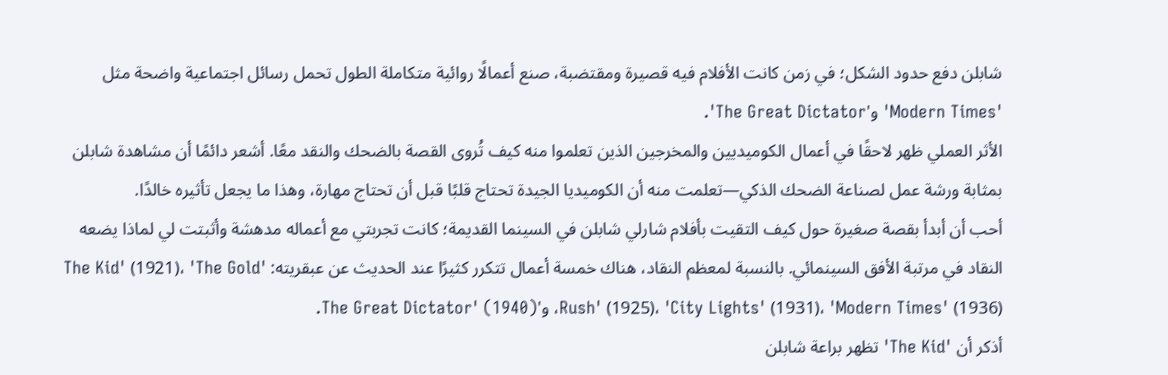شابلن دفع حدود الشكل؛ في زمن كانت الأفلام فيه قصيرة ومقتضبة، صنع أعمالًا روائية متكاملة الطول تحمل رسائل اجتماعية واضحة مثل 'Modern Times' و'The Great Dictator'.
الأثر العملي ظهر لاحقًا في أعمال الكوميديين والمخرجين الذين تعلموا منه كيف تُروى القصة بالضحك والنقد معًا. أشعر دائمًا أن مشاهدة شابلن بمثابة ورشة عمل لصناعة الضحك الذكي—تعلمت منه أن الكوميديا الجيدة تحتاج قلبًا قبل أن تحتاج مهارة، وهذا ما يجعل تأثيره خالدًا.
أحب أن أبدأ بقصة صغيرة حول كيف التقيت بأفلام شارلي شابلن في السينما القديمة؛ كانت تجربتي مع أعماله مدهشة وأثبتت لي لماذا يضعه النقاد في مرتبة الأفق السينمائي. بالنسبة لمعظم النقاد، هناك خمسة أعمال تتكرر كثيرًا عند الحديث عن عبقريته: 'The Kid' (1921)، 'The Gold Rush' (1925)، 'City Lights' (1931)، 'Modern Times' (1936)، و'The Great Dictator' (1940).
أذكر أن 'The Kid' تظهر براعة شابلن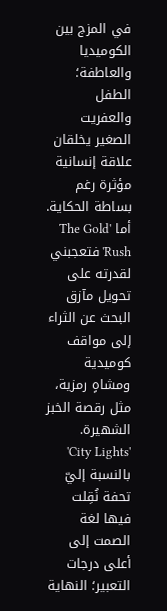في المزج بين الكوميديا والعاطفة؛ الطفل والعفريت الصغير يخلقان علاقة إنسانية مؤثرة رغم بساطة الحكاية. أما 'The Gold Rush' فتعجبني لقدرته على تحويل مآزق البحث عن الثراء إلى مواقف كوميدية ومشاهٍ رمزية، مثل رقصة الخبز الشهيرة.
'City Lights' بالنسبة إليّ تحفة نُقِلت فيها لغة الصمت إلى أعلى درجات التعبير؛ النهاية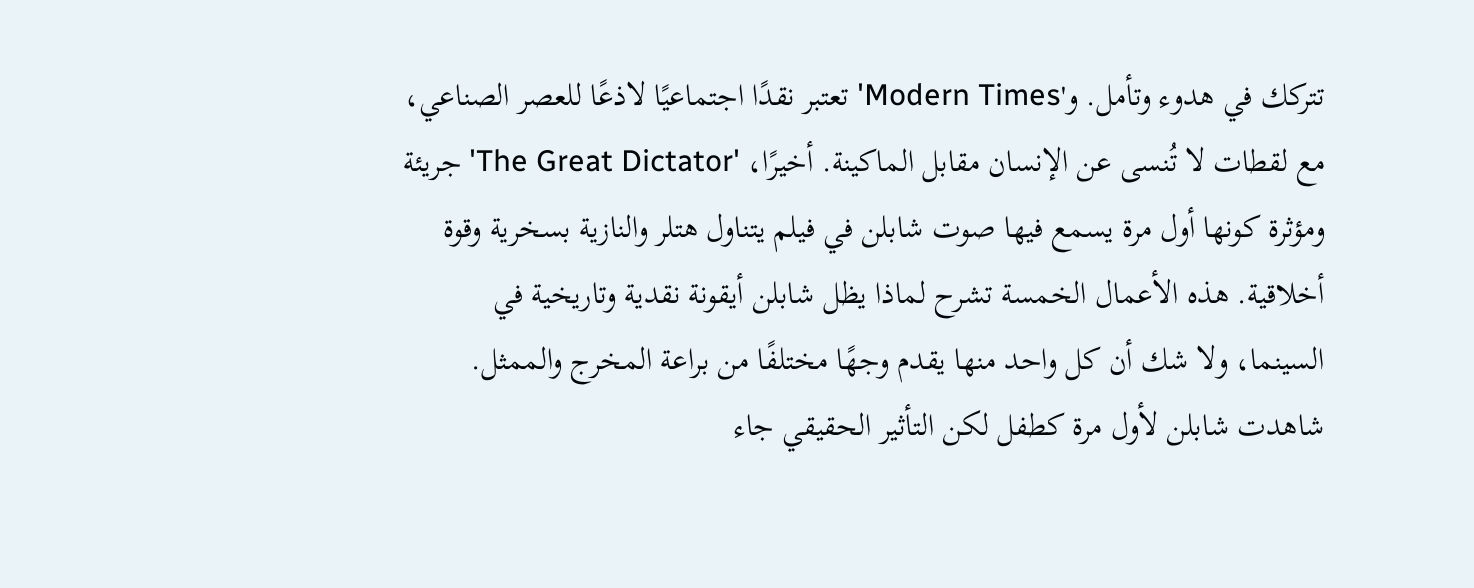تتركك في هدوء وتأمل. و'Modern Times' تعتبر نقدًا اجتماعيًا لاذعًا للعصر الصناعي، مع لقطات لا تُنسى عن الإنسان مقابل الماكينة. أخيرًا، 'The Great Dictator' جريئة ومؤثرة كونها أول مرة يسمع فيها صوت شابلن في فيلم يتناول هتلر والنازية بسخرية وقوة أخلاقية. هذه الأعمال الخمسة تشرح لماذا يظل شابلن أيقونة نقدية وتاريخية في السينما، ولا شك أن كل واحد منها يقدم وجهًا مختلفًا من براعة المخرج والممثل.
شاهدت شابلن لأول مرة كطفل لكن التأثير الحقيقي جاء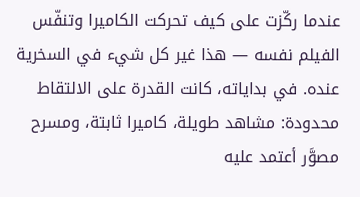عندما ركّزت على كيف تحركت الكاميرا وتنفّس الفيلم نفسه — هذا غير كل شيء في السخرية عنده. في بداياته، كانت القدرة على الالتقاط محدودة: مشاهد طويلة، كاميرا ثابتة، ومسرح مصوَّر أعتمد عليه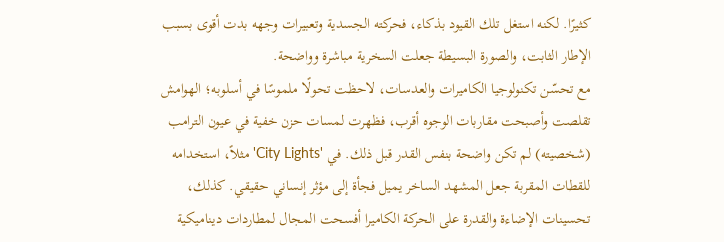كثيرًا. لكنه استغل تلك القيود بذكاء، فحركته الجسدية وتعبيرات وجهه بدت أقوى بسبب الإطار الثابت، والصورة البسيطة جعلت السخرية مباشرة وواضحة.
مع تحسّن تكنولوجيا الكاميرات والعدسات، لاحظت تحولًا ملموسًا في أسلوبه؛ الهوامش تقلصت وأصبحت مقاربات الوجوه أقرب، فظهرت لمسات حزن خفية في عيون الترامب (شخصيته) لم تكن واضحة بنفس القدر قبل ذلك. في 'City Lights' مثلاً، استخدامه للقطات المقربة جعل المشهد الساخر يميل فجأة إلى مؤثر إنساني حقيقي. كذلك، تحسينات الإضاءة والقدرة على الحركة الكاميرا أفسحت المجال لمطاردات ديناميكية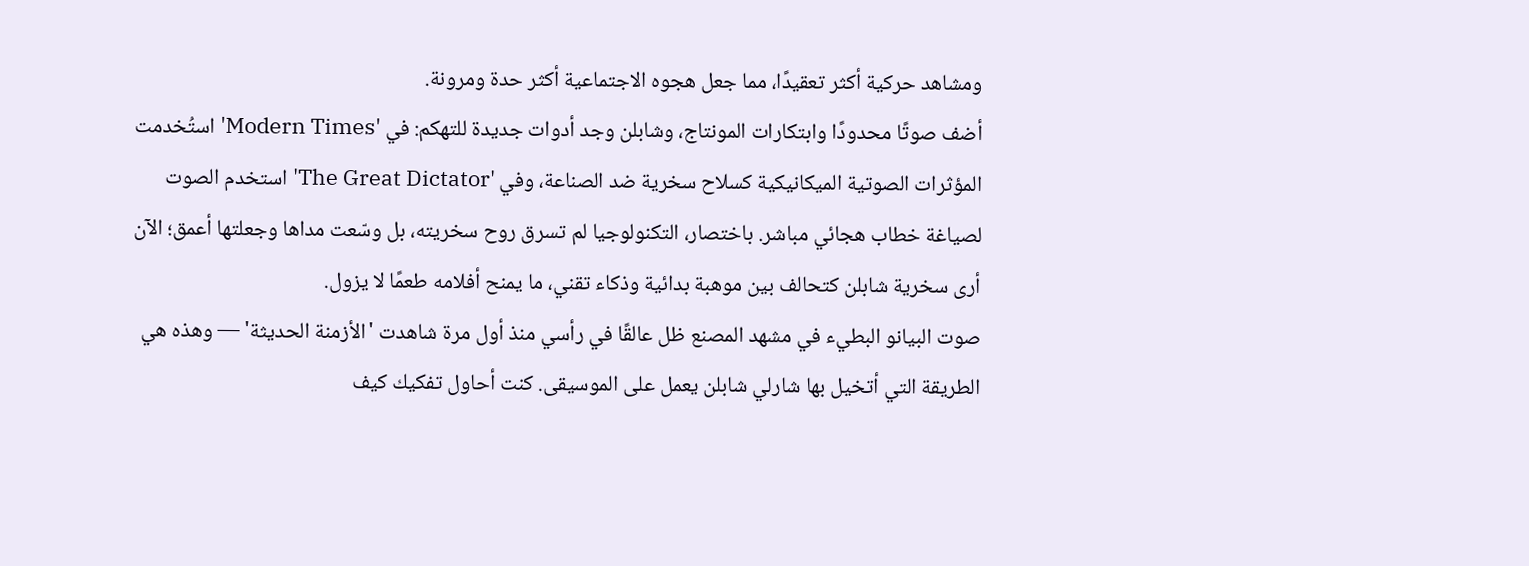ومشاهد حركية أكثر تعقيدًا، مما جعل هجوه الاجتماعية أكثر حدة ومرونة.
أضف صوتًا محدودًا وابتكارات المونتاج، وشابلن وجد أدوات جديدة للتهكم: في 'Modern Times' استُخدمت المؤثرات الصوتية الميكانيكية كسلاح سخرية ضد الصناعة، وفي 'The Great Dictator' استخدم الصوت لصياغة خطاب هجائي مباشر. باختصار، التكنولوجيا لم تسرق روح سخريته، بل وسّعت مداها وجعلتها أعمق؛ الآن أرى سخرية شابلن كتحالف بين موهبة بدائية وذكاء تقني، ما يمنح أفلامه طعمًا لا يزول.
صوت البيانو البطيء في مشهد المصنع ظل عالقًا في رأسي منذ أول مرة شاهدت 'الأزمنة الحديثة' — وهذه هي الطريقة التي أتخيل بها شارلي شابلن يعمل على الموسيقى. كنت أحاول تفكيك كيف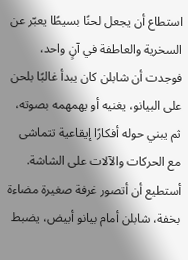استطاع أن يجعل لحنًا بسيطًا يعبّر عن السخرية والعاطفة في آنٍ واحد، فوجدت أن شابلن كان يبدأ غالبًا بلحن على البيانو، يغنيه أو يهمهمه بصوته، ثم يبني حوله أفكارًا إيقاعية تتماشى مع الحركات والآلات على الشاشة.
أستطيع أن أتصور غرفة صغيرة مضاءة بخفة، شابلن أمام بيانو أبيض، يضبط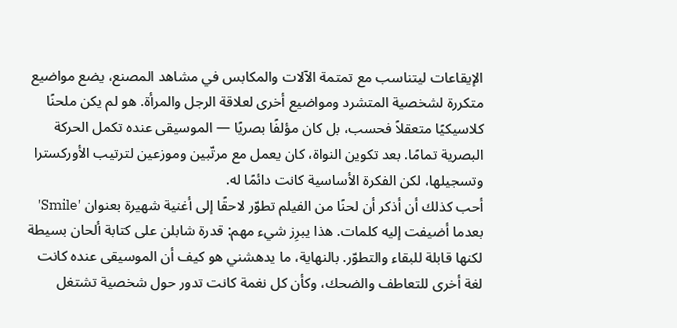الإيقاعات ليتناسب مع تمتمة الآلات والمكابس في مشاهد المصنع، يضع مواضيع متكررة لشخصية المتشرد ومواضيع أخرى لعلاقة الرجل والمرأة. هو لم يكن ملحنًا كلاسيكيًا متعقلاً فحسب، بل كان مؤلفًا بصريًا — الموسيقى عنده تكمل الحركة البصرية تمامًا. بعد تكوين النواة، كان يعمل مع مرتّبين وموزعين لترتيب الأوركسترا وتسجيلها، لكن الفكرة الأساسية كانت دائمًا له.
أحب كذلك أن أذكر أن لحنًا من الفيلم تطوّر لاحقًا إلى أغنية شهيرة بعنوان 'Smile' بعدما أضيفت إليه كلمات. هذا يبرِز شيء مهم: قدرة شابلن على كتابة ألحان بسيطة لكنها قابلة للبقاء والتطوّر. بالنهاية، ما يدهشني هو كيف أن الموسيقى عنده كانت لغة أخرى للتعاطف والضحك، وكأن كل نغمة كانت تدور حول شخصية تشتغل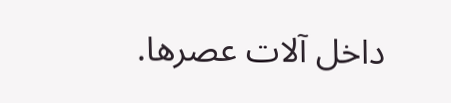داخل آلات عصرها.